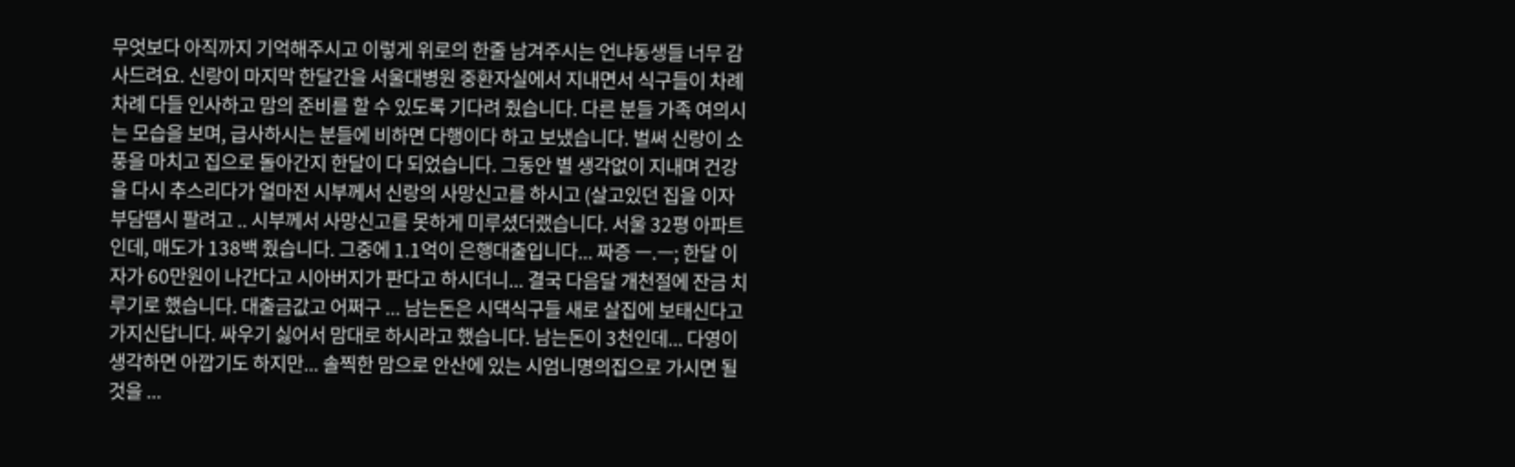무엇보다 아직까지 기억해주시고 이렇게 위로의 한줄 남겨주시는 언냐동생들 너무 감사드려요. 신랑이 마지막 한달간을 서울대병원 중환자실에서 지내면서 식구들이 차례차례 다들 인사하고 맘의 준비를 할 수 있도록 기다려 줬습니다. 다른 분들 가족 여의시는 모습을 보며, 급사하시는 분들에 비하면 다행이다 하고 보냈습니다. 벌써 신랑이 소풍을 마치고 집으로 돌아간지 한달이 다 되었습니다. 그동안 별 생각없이 지내며 건강을 다시 추스리다가 얼마전 시부께서 신랑의 사망신고를 하시고 (살고있던 집을 이자부담땜시 팔려고 .. 시부께서 사망신고를 못하게 미루셨더랬습니다. 서울 32평 아파트인데, 매도가 138백 줬습니다. 그중에 1.1억이 은행대출입니다... 짜증 ㅡ.ㅡ; 한달 이자가 60만원이 나간다고 시아버지가 판다고 하시더니... 결국 다음달 개천절에 잔금 치루기로 했습니다. 대출금값고 어쩌구 ... 남는돈은 시댁식구들 새로 살집에 보태신다고 가지신답니다. 싸우기 싫어서 맘대로 하시라고 했습니다. 남는돈이 3천인데... 다영이 생각하면 아깝기도 하지만... 솔찍한 맘으로 안산에 있는 시엄니명의집으로 가시면 될것을 ...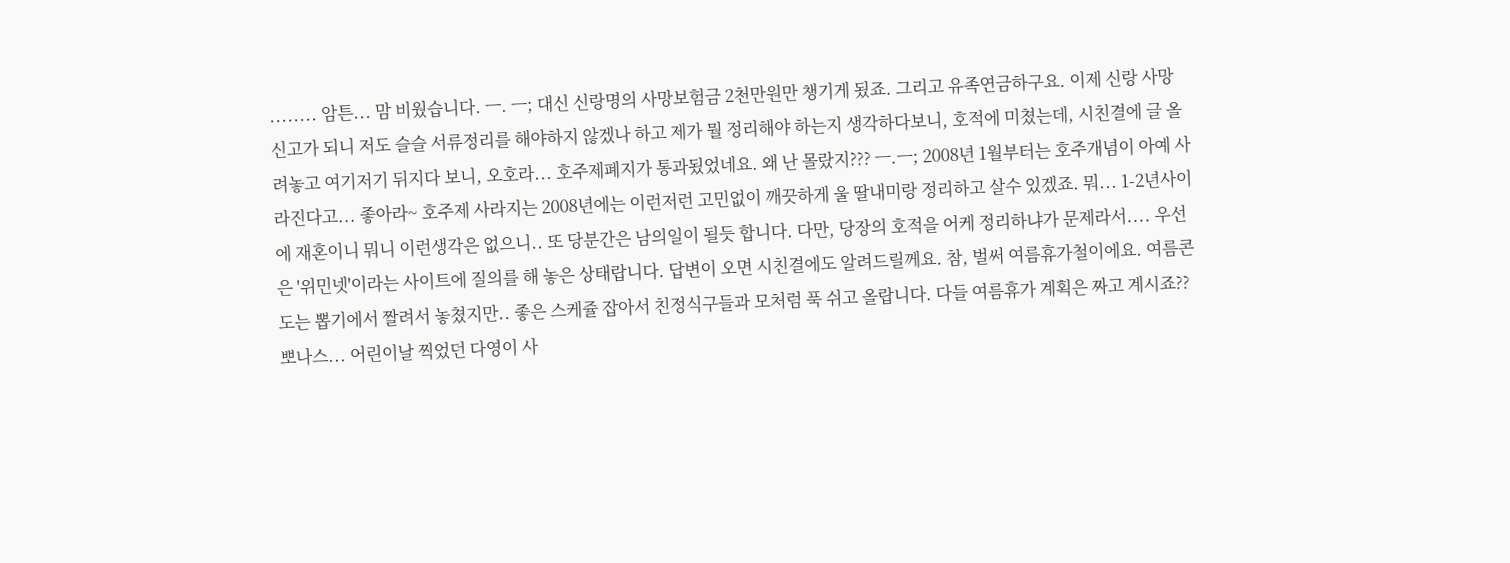........ 암튼... 맘 비웠습니다. ㅡ. ㅡ; 대신 신랑명의 사망보험금 2천만원만 챙기게 됬죠. 그리고 유족연금하구요. 이제 신랑 사망신고가 되니 저도 슬슬 서류정리를 해야하지 않겠나 하고 제가 뭘 정리해야 하는지 생각하다보니, 호적에 미쳤는데, 시친결에 글 올려놓고 여기저기 뒤지다 보니, 오호라... 호주제폐지가 통과됬었네요. 왜 난 몰랐지??? ㅡ.ㅡ; 2008년 1월부터는 호주개념이 아예 사라진다고... 좋아라~ 호주제 사라지는 2008년에는 이런저런 고민없이 깨끗하게 울 딸내미랑 정리하고 살수 있겠죠. 뭐... 1-2년사이에 재혼이니 뭐니 이런생각은 없으니.. 또 당분간은 남의일이 될듯 합니다. 다만, 당장의 호적을 어케 정리하냐가 문제라서.... 우선은 '위민넷'이라는 사이트에 질의를 해 놓은 상태랍니다. 답변이 오면 시친결에도 알려드릴께요. 참, 벌써 여름휴가철이에요. 여름콘도는 뽑기에서 짤려서 놓쳤지만.. 좋은 스케쥴 잡아서 친정식구들과 모처럼 푹 쉬고 올랍니다. 다들 여름휴가 계획은 짜고 계시죠?? 뽀나스... 어린이날 찍었던 다영이 사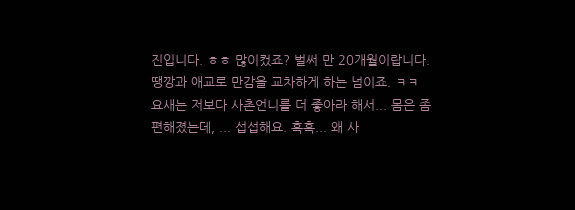진입니다. ㅎㅎ 많이컸죠? 벌써 만 20개월이랍니다. 땡깡과 애교로 만감을 교차하게 하는 넘이죠. ㅋㅋ 요새는 저보다 사촌언니를 더 좋아라 해서... 몸은 좀 편해졌는데, ... 섭섭해요. 흑흑... 왜 사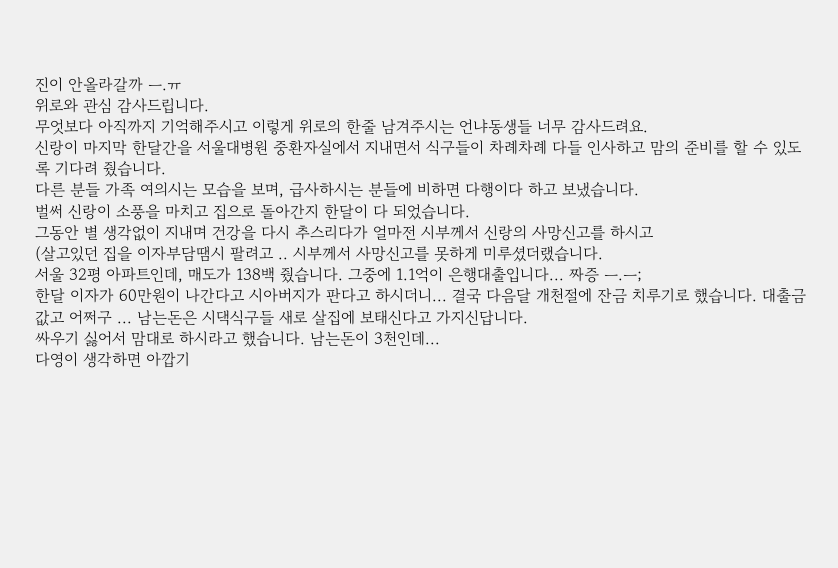진이 안올라갈까 ㅡ.ㅠ
위로와 관심 감사드립니다.
무엇보다 아직까지 기억해주시고 이렇게 위로의 한줄 남겨주시는 언냐동생들 너무 감사드려요.
신랑이 마지막 한달간을 서울대병원 중환자실에서 지내면서 식구들이 차례차례 다들 인사하고 맘의 준비를 할 수 있도록 기다려 줬습니다.
다른 분들 가족 여의시는 모습을 보며, 급사하시는 분들에 비하면 다행이다 하고 보냈습니다.
벌써 신랑이 소풍을 마치고 집으로 돌아간지 한달이 다 되었습니다.
그동안 별 생각없이 지내며 건강을 다시 추스리다가 얼마전 시부께서 신랑의 사망신고를 하시고
(살고있던 집을 이자부담땜시 팔려고 .. 시부께서 사망신고를 못하게 미루셨더랬습니다.
서울 32평 아파트인데, 매도가 138백 줬습니다. 그중에 1.1억이 은행대출입니다... 짜증 ㅡ.ㅡ;
한달 이자가 60만원이 나간다고 시아버지가 판다고 하시더니... 결국 다음달 개천절에 잔금 치루기로 했습니다. 대출금값고 어쩌구 ... 남는돈은 시댁식구들 새로 살집에 보태신다고 가지신답니다.
싸우기 싫어서 맘대로 하시라고 했습니다. 남는돈이 3천인데...
다영이 생각하면 아깝기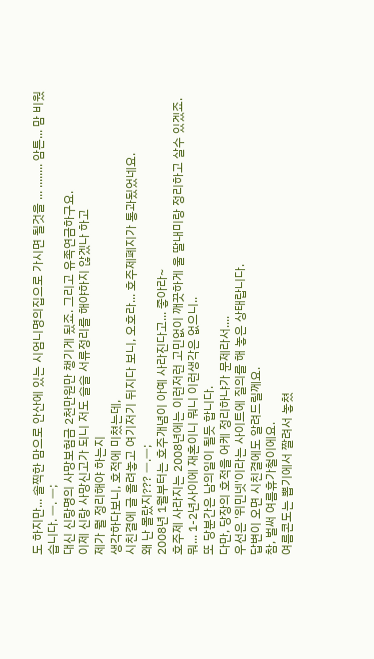도 하지만... 솔찍한 맘으로 안산에 있는 시엄니명의집으로 가시면 될것을 ... ........ 암튼... 맘 비웠습니다. ㅡ. ㅡ;
대신 신랑명의 사망보험금 2천만원만 챙기게 됬죠. 그리고 유족연금하구요.
이제 신랑 사망신고가 되니 저도 슬슬 서류정리를 해야하지 않겠나 하고
제가 뭘 정리해야 하는지
생각하다보니, 호적에 미쳤는데,
시친결에 글 올려놓고 여기저기 뒤지다 보니, 오호라... 호주제폐지가 통과됬었네요.
왜 난 몰랐지??? ㅡ.ㅡ;
2008년 1월부터는 호주개념이 아예 사라진다고... 좋아라~
호주제 사라지는 2008년에는 이런저런 고민없이 깨끗하게 울 딸내미랑 정리하고 살수 있겠죠.
뭐... 1-2년사이에 재혼이니 뭐니 이런생각은 없으니..
또 당분간은 남의일이 될듯 합니다.
다만, 당장의 호적을 어케 정리하냐가 문제라서....
우선은 '위민넷'이라는 사이트에 질의를 해 놓은 상태랍니다.
답변이 오면 시친결에도 알려드릴께요.
참, 벌써 여름휴가철이에요.
여름콘도는 뽑기에서 짤려서 놓쳤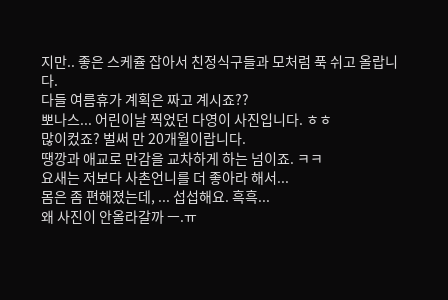지만.. 좋은 스케쥴 잡아서 친정식구들과 모처럼 푹 쉬고 올랍니다.
다들 여름휴가 계획은 짜고 계시죠??
뽀나스... 어린이날 찍었던 다영이 사진입니다. ㅎㅎ
많이컸죠? 벌써 만 20개월이랍니다.
땡깡과 애교로 만감을 교차하게 하는 넘이죠. ㅋㅋ
요새는 저보다 사촌언니를 더 좋아라 해서...
몸은 좀 편해졌는데, ... 섭섭해요. 흑흑...
왜 사진이 안올라갈까 ㅡ.ㅠ